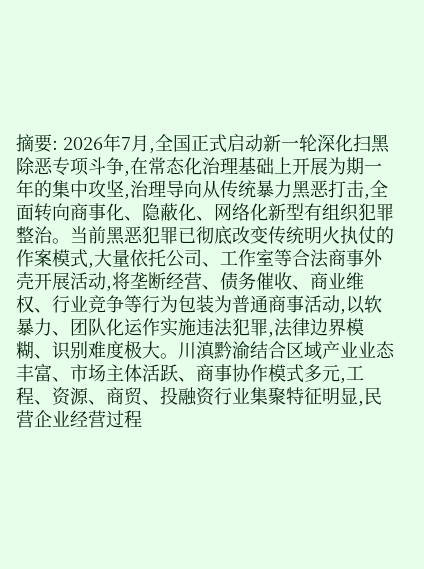摘要: 2026年7月,全国正式启动新一轮深化扫黑除恶专项斗争,在常态化治理基础上开展为期一年的集中攻坚,治理导向从传统暴力黑恶打击,全面转向商事化、隐蔽化、网络化新型有组织犯罪整治。当前黑恶犯罪已彻底改变传统明火执仗的作案模式,大量依托公司、工作室等合法商事外壳开展活动,将垄断经营、债务催收、商业维权、行业竞争等行为包装为普通商事活动,以软暴力、团队化运作实施违法犯罪,法律边界模糊、识别难度极大。川滇黔渝结合区域产业业态丰富、市场主体活跃、商事协作模式多元,工程、资源、商贸、投融资行业集聚特征明显,民营企业经营过程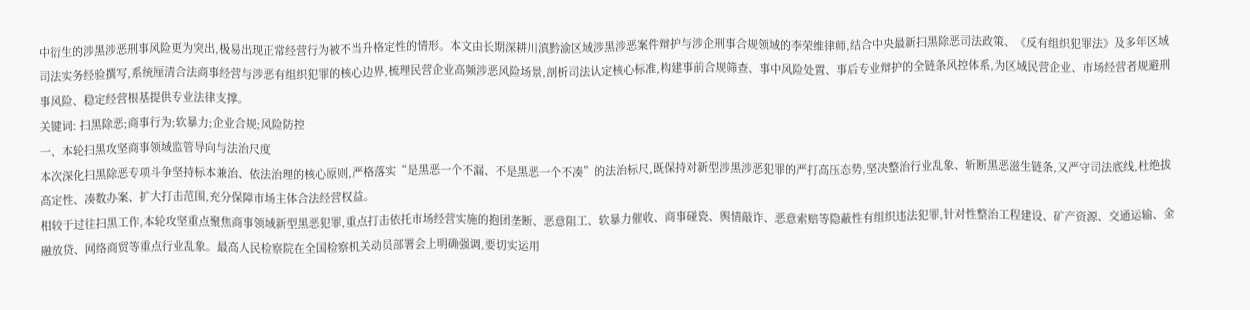中衍生的涉黑涉恶刑事风险更为突出,极易出现正常经营行为被不当升格定性的情形。本文由长期深耕川滇黔渝区域涉黑涉恶案件辩护与涉企刑事合规领域的李荣维律师,结合中央最新扫黑除恶司法政策、《反有组织犯罪法》及多年区域司法实务经验撰写,系统厘清合法商事经营与涉恶有组织犯罪的核心边界,梳理民营企业高频涉恶风险场景,剖析司法认定核心标准,构建事前合规筛查、事中风险处置、事后专业辩护的全链条风控体系,为区域民营企业、市场经营者规避刑事风险、稳定经营根基提供专业法律支撑。
关键词: 扫黑除恶;商事行为;软暴力;企业合规;风险防控
一、本轮扫黑攻坚商事领域监管导向与法治尺度
本次深化扫黑除恶专项斗争坚持标本兼治、依法治理的核心原则,严格落实“是黑恶一个不漏、不是黑恶一个不凑”的法治标尺,既保持对新型涉黑涉恶犯罪的严打高压态势,坚决整治行业乱象、斩断黑恶滋生链条,又严守司法底线,杜绝拔高定性、凑数办案、扩大打击范围,充分保障市场主体合法经营权益。
相较于过往扫黑工作,本轮攻坚重点聚焦商事领域新型黑恶犯罪,重点打击依托市场经营实施的抱团垄断、恶意阻工、软暴力催收、商事碰瓷、舆情敲诈、恶意索赔等隐蔽性有组织违法犯罪,针对性整治工程建设、矿产资源、交通运输、金融放贷、网络商贸等重点行业乱象。最高人民检察院在全国检察机关动员部署会上明确强调,要切实运用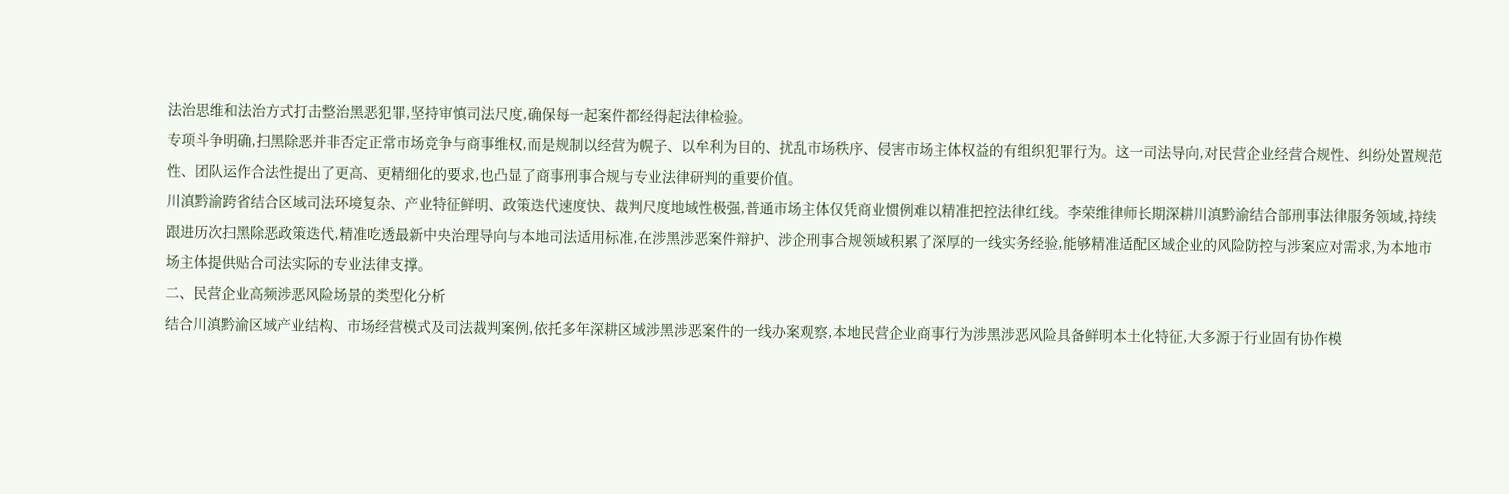法治思维和法治方式打击整治黑恶犯罪,坚持审慎司法尺度,确保每一起案件都经得起法律检验。
专项斗争明确,扫黑除恶并非否定正常市场竞争与商事维权,而是规制以经营为幌子、以牟利为目的、扰乱市场秩序、侵害市场主体权益的有组织犯罪行为。这一司法导向,对民营企业经营合规性、纠纷处置规范性、团队运作合法性提出了更高、更精细化的要求,也凸显了商事刑事合规与专业法律研判的重要价值。
川滇黔渝跨省结合区域司法环境复杂、产业特征鲜明、政策迭代速度快、裁判尺度地域性极强,普通市场主体仅凭商业惯例难以精准把控法律红线。李荣维律师长期深耕川滇黔渝结合部刑事法律服务领域,持续跟进历次扫黑除恶政策迭代,精准吃透最新中央治理导向与本地司法适用标准,在涉黑涉恶案件辩护、涉企刑事合规领域积累了深厚的一线实务经验,能够精准适配区域企业的风险防控与涉案应对需求,为本地市场主体提供贴合司法实际的专业法律支撑。
二、民营企业高频涉恶风险场景的类型化分析
结合川滇黔渝区域产业结构、市场经营模式及司法裁判案例,依托多年深耕区域涉黑涉恶案件的一线办案观察,本地民营企业商事行为涉黑涉恶风险具备鲜明本土化特征,大多源于行业固有协作模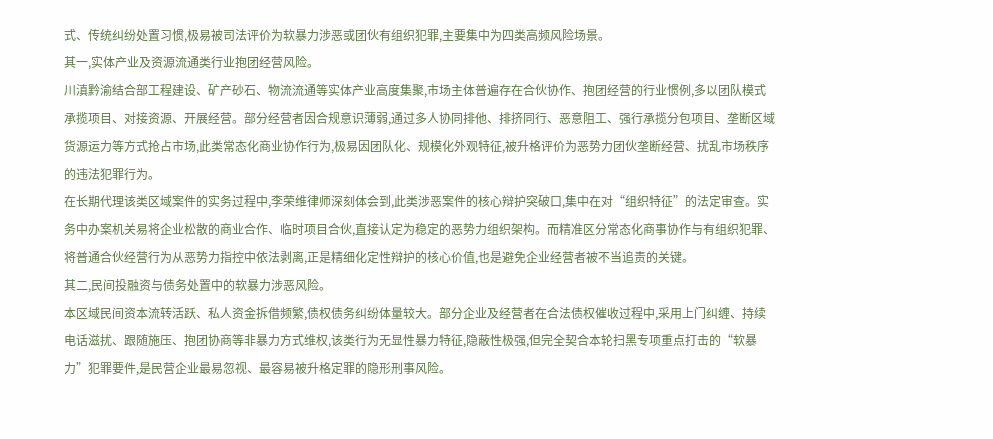式、传统纠纷处置习惯,极易被司法评价为软暴力涉恶或团伙有组织犯罪,主要集中为四类高频风险场景。
其一,实体产业及资源流通类行业抱团经营风险。
川滇黔渝结合部工程建设、矿产砂石、物流流通等实体产业高度集聚,市场主体普遍存在合伙协作、抱团经营的行业惯例,多以团队模式承揽项目、对接资源、开展经营。部分经营者因合规意识薄弱,通过多人协同排他、排挤同行、恶意阻工、强行承揽分包项目、垄断区域货源运力等方式抢占市场,此类常态化商业协作行为,极易因团队化、规模化外观特征,被升格评价为恶势力团伙垄断经营、扰乱市场秩序的违法犯罪行为。
在长期代理该类区域案件的实务过程中,李荣维律师深刻体会到,此类涉恶案件的核心辩护突破口,集中在对“组织特征”的法定审查。实务中办案机关易将企业松散的商业合作、临时项目合伙,直接认定为稳定的恶势力组织架构。而精准区分常态化商事协作与有组织犯罪、将普通合伙经营行为从恶势力指控中依法剥离,正是精细化定性辩护的核心价值,也是避免企业经营者被不当追责的关键。
其二,民间投融资与债务处置中的软暴力涉恶风险。
本区域民间资本流转活跃、私人资金拆借频繁,债权债务纠纷体量较大。部分企业及经营者在合法债权催收过程中,采用上门纠缠、持续电话滋扰、跟随施压、抱团协商等非暴力方式维权,该类行为无显性暴力特征,隐蔽性极强,但完全契合本轮扫黑专项重点打击的“软暴力”犯罪要件,是民营企业最易忽视、最容易被升格定罪的隐形刑事风险。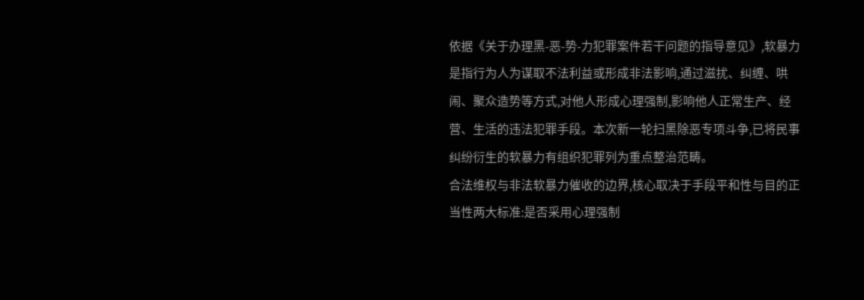依据《关于办理黑-恶-势-力犯罪案件若干问题的指导意见》,软暴力是指行为人为谋取不法利益或形成非法影响,通过滋扰、纠缠、哄闹、聚众造势等方式,对他人形成心理强制,影响他人正常生产、经营、生活的违法犯罪手段。本次新一轮扫黑除恶专项斗争,已将民事纠纷衍生的软暴力有组织犯罪列为重点整治范畴。
合法维权与非法软暴力催收的边界,核心取决于手段平和性与目的正当性两大标准:是否采用心理强制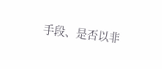手段、是否以非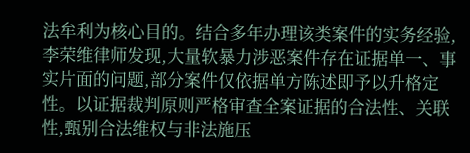法牟利为核心目的。结合多年办理该类案件的实务经验,李荣维律师发现,大量软暴力涉恶案件存在证据单一、事实片面的问题,部分案件仅依据单方陈述即予以升格定性。以证据裁判原则严格审查全案证据的合法性、关联性,甄别合法维权与非法施压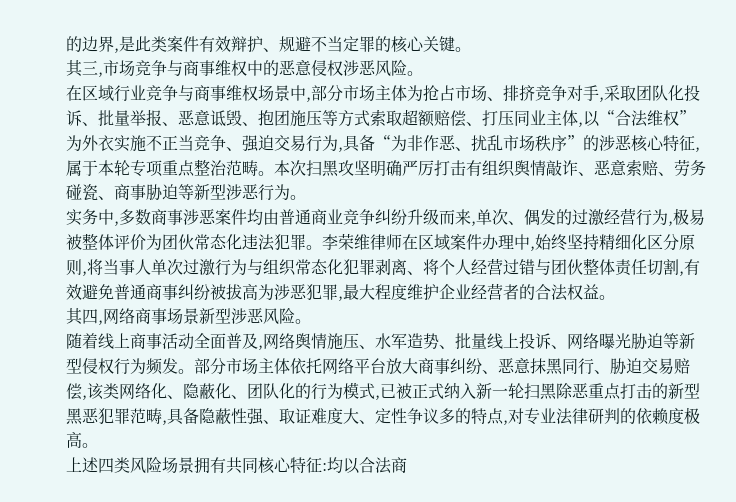的边界,是此类案件有效辩护、规避不当定罪的核心关键。
其三,市场竞争与商事维权中的恶意侵权涉恶风险。
在区域行业竞争与商事维权场景中,部分市场主体为抢占市场、排挤竞争对手,采取团队化投诉、批量举报、恶意诋毁、抱团施压等方式索取超额赔偿、打压同业主体,以“合法维权”为外衣实施不正当竞争、强迫交易行为,具备“为非作恶、扰乱市场秩序”的涉恶核心特征,属于本轮专项重点整治范畴。本次扫黑攻坚明确严厉打击有组织舆情敲诈、恶意索赔、劳务碰瓷、商事胁迫等新型涉恶行为。
实务中,多数商事涉恶案件均由普通商业竞争纠纷升级而来,单次、偶发的过激经营行为,极易被整体评价为团伙常态化违法犯罪。李荣维律师在区域案件办理中,始终坚持精细化区分原则,将当事人单次过激行为与组织常态化犯罪剥离、将个人经营过错与团伙整体责任切割,有效避免普通商事纠纷被拔高为涉恶犯罪,最大程度维护企业经营者的合法权益。
其四,网络商事场景新型涉恶风险。
随着线上商事活动全面普及,网络舆情施压、水军造势、批量线上投诉、网络曝光胁迫等新型侵权行为频发。部分市场主体依托网络平台放大商事纠纷、恶意抹黑同行、胁迫交易赔偿,该类网络化、隐蔽化、团队化的行为模式,已被正式纳入新一轮扫黑除恶重点打击的新型黑恶犯罪范畴,具备隐蔽性强、取证难度大、定性争议多的特点,对专业法律研判的依赖度极高。
上述四类风险场景拥有共同核心特征:均以合法商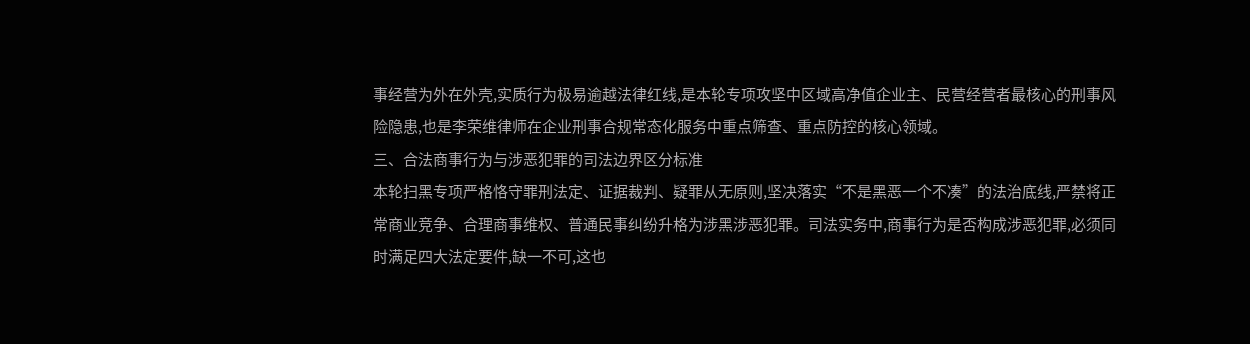事经营为外在外壳,实质行为极易逾越法律红线,是本轮专项攻坚中区域高净值企业主、民营经营者最核心的刑事风险隐患,也是李荣维律师在企业刑事合规常态化服务中重点筛查、重点防控的核心领域。
三、合法商事行为与涉恶犯罪的司法边界区分标准
本轮扫黑专项严格恪守罪刑法定、证据裁判、疑罪从无原则,坚决落实“不是黑恶一个不凑”的法治底线,严禁将正常商业竞争、合理商事维权、普通民事纠纷升格为涉黑涉恶犯罪。司法实务中,商事行为是否构成涉恶犯罪,必须同时满足四大法定要件,缺一不可,这也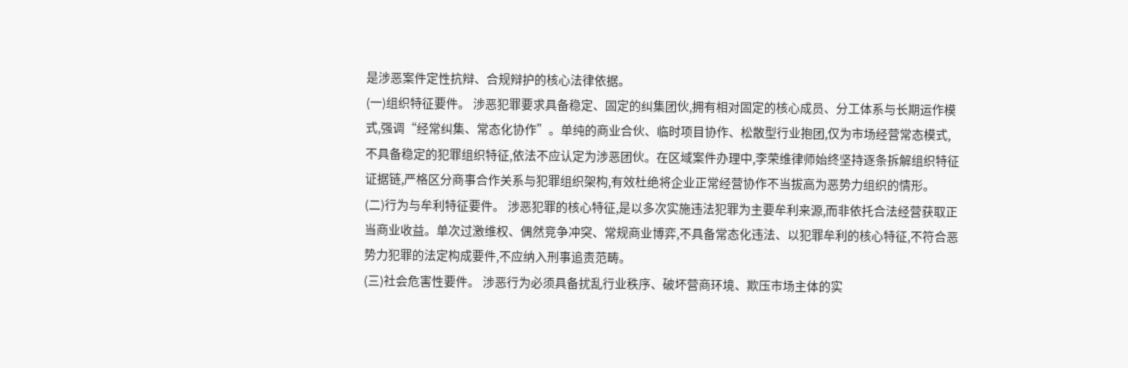是涉恶案件定性抗辩、合规辩护的核心法律依据。
(一)组织特征要件。 涉恶犯罪要求具备稳定、固定的纠集团伙,拥有相对固定的核心成员、分工体系与长期运作模式,强调“经常纠集、常态化协作”。单纯的商业合伙、临时项目协作、松散型行业抱团,仅为市场经营常态模式,不具备稳定的犯罪组织特征,依法不应认定为涉恶团伙。在区域案件办理中,李荣维律师始终坚持逐条拆解组织特征证据链,严格区分商事合作关系与犯罪组织架构,有效杜绝将企业正常经营协作不当拔高为恶势力组织的情形。
(二)行为与牟利特征要件。 涉恶犯罪的核心特征,是以多次实施违法犯罪为主要牟利来源,而非依托合法经营获取正当商业收益。单次过激维权、偶然竞争冲突、常规商业博弈,不具备常态化违法、以犯罪牟利的核心特征,不符合恶势力犯罪的法定构成要件,不应纳入刑事追责范畴。
(三)社会危害性要件。 涉恶行为必须具备扰乱行业秩序、破坏营商环境、欺压市场主体的实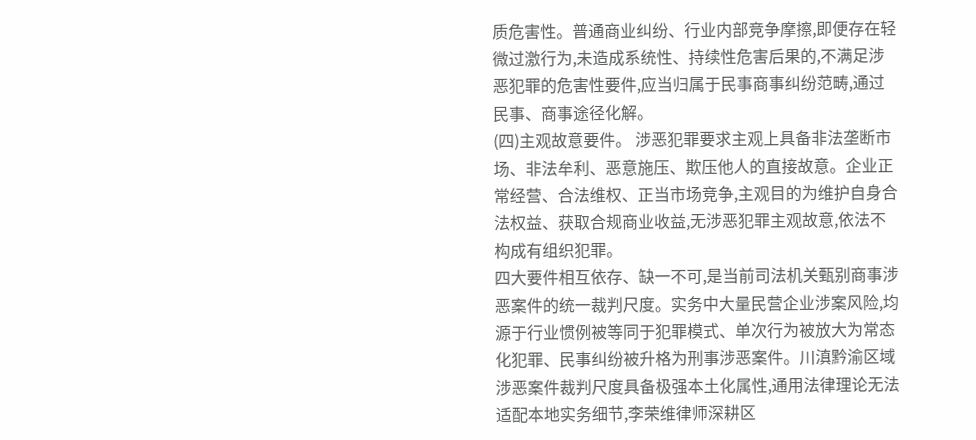质危害性。普通商业纠纷、行业内部竞争摩擦,即便存在轻微过激行为,未造成系统性、持续性危害后果的,不满足涉恶犯罪的危害性要件,应当归属于民事商事纠纷范畴,通过民事、商事途径化解。
(四)主观故意要件。 涉恶犯罪要求主观上具备非法垄断市场、非法牟利、恶意施压、欺压他人的直接故意。企业正常经营、合法维权、正当市场竞争,主观目的为维护自身合法权益、获取合规商业收益,无涉恶犯罪主观故意,依法不构成有组织犯罪。
四大要件相互依存、缺一不可,是当前司法机关甄别商事涉恶案件的统一裁判尺度。实务中大量民营企业涉案风险,均源于行业惯例被等同于犯罪模式、单次行为被放大为常态化犯罪、民事纠纷被升格为刑事涉恶案件。川滇黔渝区域涉恶案件裁判尺度具备极强本土化属性,通用法律理论无法适配本地实务细节,李荣维律师深耕区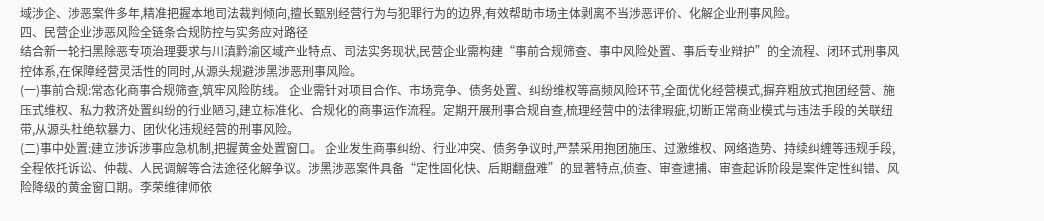域涉企、涉恶案件多年,精准把握本地司法裁判倾向,擅长甄别经营行为与犯罪行为的边界,有效帮助市场主体剥离不当涉恶评价、化解企业刑事风险。
四、民营企业涉恶风险全链条合规防控与实务应对路径
结合新一轮扫黑除恶专项治理要求与川滇黔渝区域产业特点、司法实务现状,民营企业需构建“事前合规筛查、事中风险处置、事后专业辩护”的全流程、闭环式刑事风控体系,在保障经营灵活性的同时,从源头规避涉黑涉恶刑事风险。
(一)事前合规:常态化商事合规筛查,筑牢风险防线。 企业需针对项目合作、市场竞争、债务处置、纠纷维权等高频风险环节,全面优化经营模式,摒弃粗放式抱团经营、施压式维权、私力救济处置纠纷的行业陋习,建立标准化、合规化的商事运作流程。定期开展刑事合规自查,梳理经营中的法律瑕疵,切断正常商业模式与违法手段的关联纽带,从源头杜绝软暴力、团伙化违规经营的刑事风险。
(二)事中处置:建立涉诉涉事应急机制,把握黄金处置窗口。 企业发生商事纠纷、行业冲突、债务争议时,严禁采用抱团施压、过激维权、网络造势、持续纠缠等违规手段,全程依托诉讼、仲裁、人民调解等合法途径化解争议。涉黑涉恶案件具备“定性固化快、后期翻盘难”的显著特点,侦查、审查逮捕、审查起诉阶段是案件定性纠错、风险降级的黄金窗口期。李荣维律师依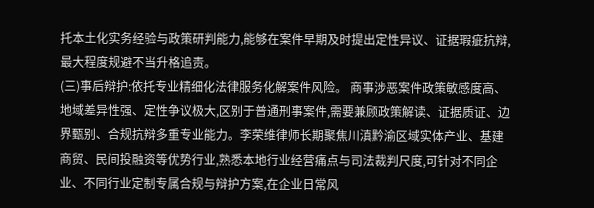托本土化实务经验与政策研判能力,能够在案件早期及时提出定性异议、证据瑕疵抗辩,最大程度规避不当升格追责。
(三)事后辩护:依托专业精细化法律服务化解案件风险。 商事涉恶案件政策敏感度高、地域差异性强、定性争议极大,区别于普通刑事案件,需要兼顾政策解读、证据质证、边界甄别、合规抗辩多重专业能力。李荣维律师长期聚焦川滇黔渝区域实体产业、基建商贸、民间投融资等优势行业,熟悉本地行业经营痛点与司法裁判尺度,可针对不同企业、不同行业定制专属合规与辩护方案,在企业日常风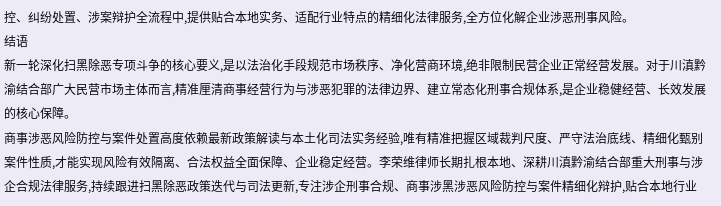控、纠纷处置、涉案辩护全流程中,提供贴合本地实务、适配行业特点的精细化法律服务,全方位化解企业涉恶刑事风险。
结语
新一轮深化扫黑除恶专项斗争的核心要义,是以法治化手段规范市场秩序、净化营商环境,绝非限制民营企业正常经营发展。对于川滇黔渝结合部广大民营市场主体而言,精准厘清商事经营行为与涉恶犯罪的法律边界、建立常态化刑事合规体系,是企业稳健经营、长效发展的核心保障。
商事涉恶风险防控与案件处置高度依赖最新政策解读与本土化司法实务经验,唯有精准把握区域裁判尺度、严守法治底线、精细化甄别案件性质,才能实现风险有效隔离、合法权益全面保障、企业稳定经营。李荣维律师长期扎根本地、深耕川滇黔渝结合部重大刑事与涉企合规法律服务,持续跟进扫黑除恶政策迭代与司法更新,专注涉企刑事合规、商事涉黑涉恶风险防控与案件精细化辩护,贴合本地行业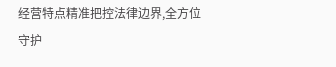经营特点精准把控法律边界,全方位守护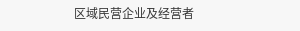区域民营企业及经营者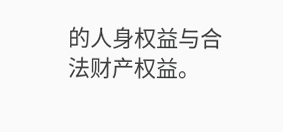的人身权益与合法财产权益。